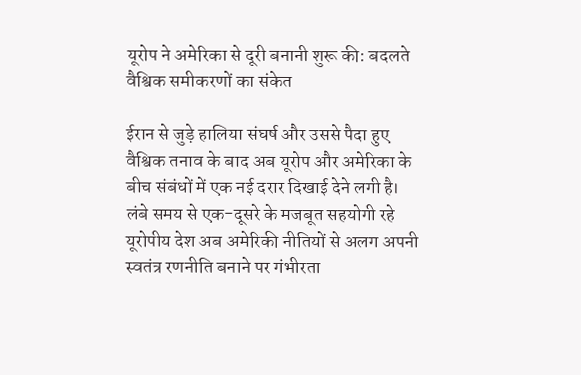यूरोप ने अमेरिका से दूरी बनानी शुरू की: बदलते वैश्विक समीकरणों का संकेत

ईरान से जुड़े हालिया संघर्ष और उससे पैदा हुए वैश्विक तनाव के बाद अब यूरोप और अमेरिका के बीच संबंधों में एक नई दरार दिखाई देने लगी है। लंबे समय से एक-दूसरे के मजबूत सहयोगी रहे यूरोपीय देश अब अमेरिकी नीतियों से अलग अपनी स्वतंत्र रणनीति बनाने पर गंभीरता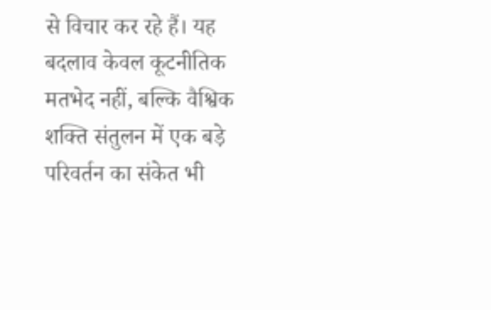से विचार कर रहे हैं। यह बदलाव केवल कूटनीतिक मतभेद नहीं, बल्कि वैश्विक शक्ति संतुलन में एक बड़े परिवर्तन का संकेत भी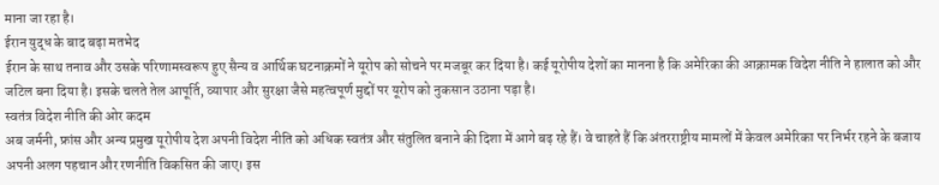माना जा रहा है।
ईरान युद्ध के बाद बढ़ा मतभेद
ईरान के साथ तनाव और उसके परिणामस्वरूप हुए सैन्य व आर्थिक घटनाक्रमों ने यूरोप को सोचने पर मजबूर कर दिया है। कई यूरोपीय देशों का मानना है कि अमेरिका की आक्रामक विदेश नीति ने हालात को और जटिल बना दिया है। इसके चलते तेल आपूर्ति, व्यापार और सुरक्षा जैसे महत्वपूर्ण मुद्दों पर यूरोप को नुकसान उठाना पड़ा है।
स्वतंत्र विदेश नीति की ओर कदम
अब जर्मनी, फ्रांस और अन्य प्रमुख यूरोपीय देश अपनी विदेश नीति को अधिक स्वतंत्र और संतुलित बनाने की दिशा में आगे बढ़ रहे हैं। वे चाहते हैं कि अंतरराष्ट्रीय मामलों में केवल अमेरिका पर निर्भर रहने के बजाय अपनी अलग पहचान और रणनीति विकसित की जाए। इस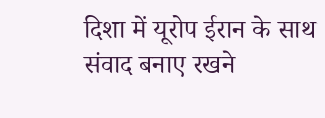दिशा में यूरोप ईरान के साथ संवाद बनाए रखने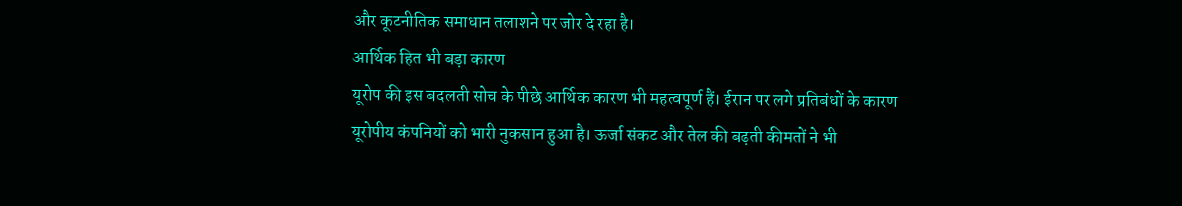और कूटनीतिक समाधान तलाशने पर जोर दे रहा है।
आर्थिक हित भी बड़ा कारण
यूरोप की इस बदलती सोच के पीछे आर्थिक कारण भी महत्वपूर्ण हैं। ईरान पर लगे प्रतिबंधों के कारण यूरोपीय कंपनियों को भारी नुकसान हुआ है। ऊर्जा संकट और तेल की बढ़ती कीमतों ने भी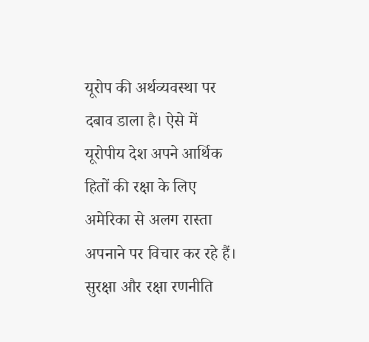यूरोप की अर्थव्यवस्था पर दबाव डाला है। ऐसे में यूरोपीय देश अपने आर्थिक हितों की रक्षा के लिए अमेरिका से अलग रास्ता अपनाने पर विचार कर रहे हैं।
सुरक्षा और रक्षा रणनीति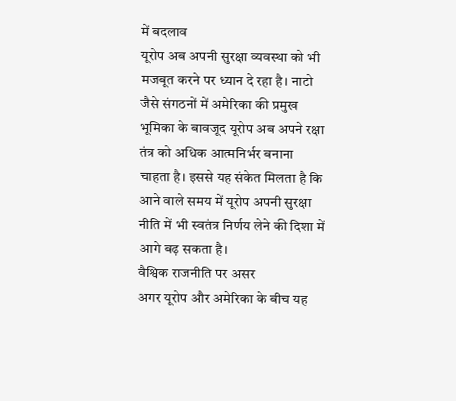में बदलाव
यूरोप अब अपनी सुरक्षा व्यवस्था को भी मजबूत करने पर ध्यान दे रहा है। नाटो जैसे संगठनों में अमेरिका की प्रमुख भूमिका के बावजूद यूरोप अब अपने रक्षा तंत्र को अधिक आत्मनिर्भर बनाना चाहता है। इससे यह संकेत मिलता है कि आने वाले समय में यूरोप अपनी सुरक्षा नीति में भी स्वतंत्र निर्णय लेने की दिशा में आगे बढ़ सकता है।
वैश्विक राजनीति पर असर
अगर यूरोप और अमेरिका के बीच यह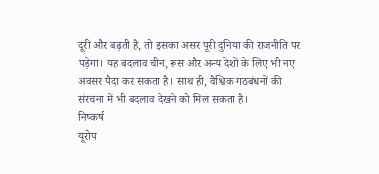दूरी और बढ़ती है, तो इसका असर पूरी दुनिया की राजनीति पर पड़ेगा। यह बदलाव चीन, रूस और अन्य देशों के लिए भी नए अवसर पैदा कर सकता है। साथ ही, वैश्विक गठबंधनों की संरचना में भी बदलाव देखने को मिल सकता है।
निष्कर्ष
यूरोप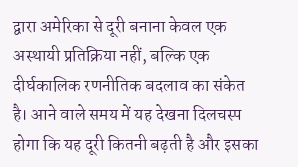द्वारा अमेरिका से दूरी बनाना केवल एक अस्थायी प्रतिक्रिया नहीं, बल्कि एक दीर्घकालिक रणनीतिक बदलाव का संकेत है। आने वाले समय में यह देखना दिलचस्प होगा कि यह दूरी कितनी बढ़ती है और इसका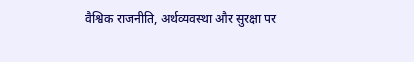वैश्विक राजनीति, अर्थव्यवस्था और सुरक्षा पर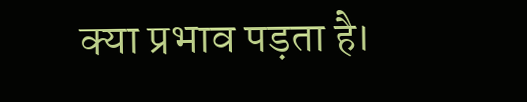क्या प्रभाव पड़ता है।